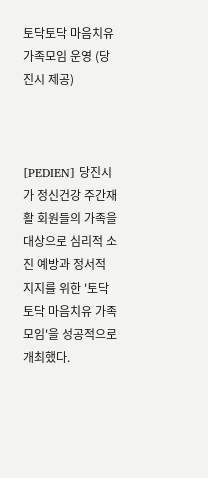토닥토닥 마음치유 가족모임 운영 (당진시 제공)



[PEDIEN] 당진시가 정신건강 주간재활 회원들의 가족을 대상으로 심리적 소진 예방과 정서적 지지를 위한 '토닥토닥 마음치유 가족모임'을 성공적으로 개최했다.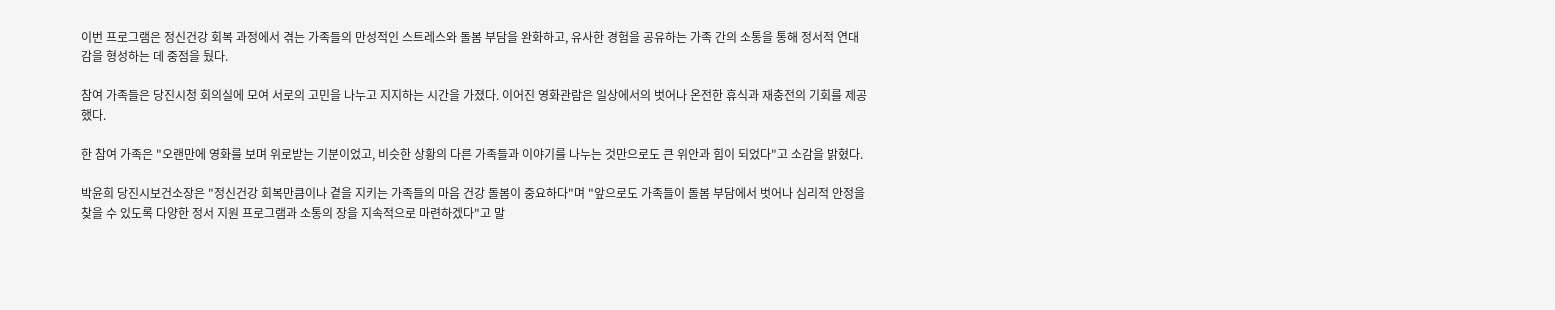이번 프로그램은 정신건강 회복 과정에서 겪는 가족들의 만성적인 스트레스와 돌봄 부담을 완화하고, 유사한 경험을 공유하는 가족 간의 소통을 통해 정서적 연대감을 형성하는 데 중점을 뒀다.

참여 가족들은 당진시청 회의실에 모여 서로의 고민을 나누고 지지하는 시간을 가졌다. 이어진 영화관람은 일상에서의 벗어나 온전한 휴식과 재충전의 기회를 제공했다.

한 참여 가족은 "오랜만에 영화를 보며 위로받는 기분이었고, 비슷한 상황의 다른 가족들과 이야기를 나누는 것만으로도 큰 위안과 힘이 되었다"고 소감을 밝혔다.

박윤희 당진시보건소장은 "정신건강 회복만큼이나 곁을 지키는 가족들의 마음 건강 돌봄이 중요하다"며 "앞으로도 가족들이 돌봄 부담에서 벗어나 심리적 안정을 찾을 수 있도록 다양한 정서 지원 프로그램과 소통의 장을 지속적으로 마련하겠다"고 말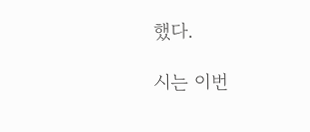했다.

시는 이번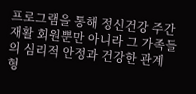프로그램을 통해 정신건강 주간재활 회원뿐만 아니라 그 가족들의 심리적 안정과 건강한 관계 형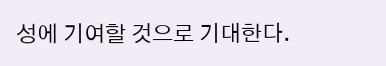성에 기여할 것으로 기대한다.